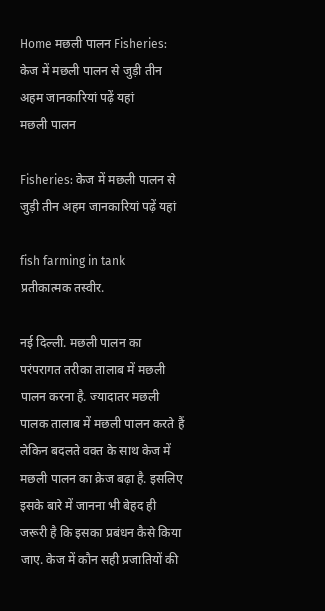Home मछली पालन Fisheries: केज में मछली पालन से जुड़ी तीन अहम जानकारियां पढ़ें यहां
मछली पालन

Fisheries: केज में मछली पालन से जुड़ी तीन अहम जानकारियां पढ़ें यहां

fish farming in tank
प्रतीकात्मक तस्वीर.

नई दिल्ली. मछली पालन का परंपरागत तरीका तालाब में मछली पालन करना है. ज्यादातर मछली पालक तालाब में मछली पालन करते हैं लेकिन बदलते वक्त के साथ केज में मछली पालन का क्रेज बढ़ा है. इसलिए इसके बारे में जानना भी बेहद ही जरूरी है कि इसका प्रबंधन कैसे किया जाए. केज में कौन सही प्रजातियों की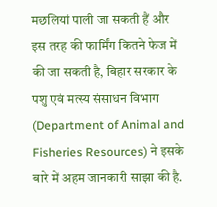मछलियां पाली जा सकती हैं और इस तरह की फार्मिंग कितने फेज में की जा सकती है, बिहार सरकार के पशु एवं मत्स्य संसाधन विभाग (Department of Animal and Fisheries Resources) ने इसके बारे में अहम जानकारी साझा की है.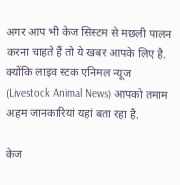अगर आप भी केज सिस्टम से मछली पालन करना चाहते हैं तो ये खबर आपके लिए है. क्योंकि लाइव स्टक एनिमल न्यूज (Livestock Animal News) आपको तमाम अहम जानकारियां यहां बता रहा है.

केज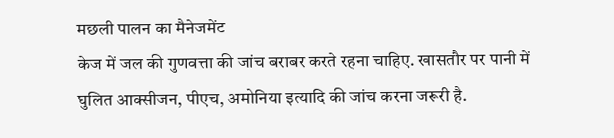मछली पालन का मैनेजमेंट
केज में जल की गुणवत्ता की जांच बराबर करते रहना चाहिए. खासतौर पर पानी में घुलित आक्सीजन, पीएच, अमोनिया इत्यादि की जांच करना जरूरी है.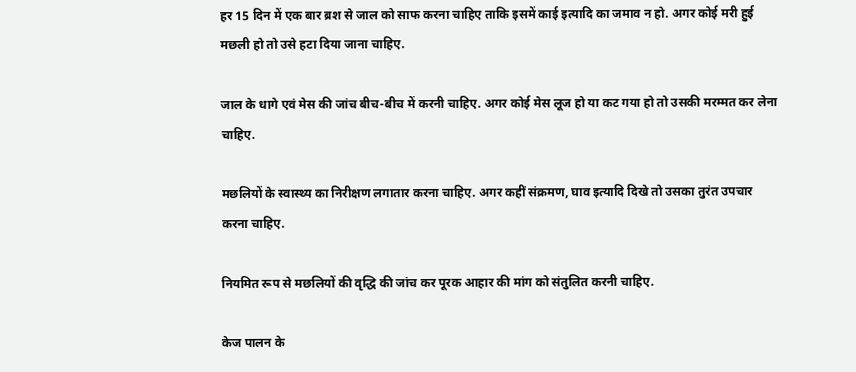हर 15 दिन में एक बार ब्रश से जाल को साफ करना चाहिए ताकि इसमें काई इत्यादि का जमाव न हो. अगर कोई मरी हुई मछली हो तो उसे हटा दिया जाना चाहिए.

जाल के धागे एवं मेस की जांच बीच-बीच में करनी चाहिए. अगर कोई मेस लूज हो या कट गया हो तो उसकी मरम्मत कर लेना चाहिए.

मछलियों के स्वास्थ्य का निरीक्षण लगातार करना चाहिए. अगर कहीं संक्रमण, घाव इत्यादि दिखे तो उसका तुरंत उपचार करना चाहिए.

नियमित रूप से मछलियों की वृद्धि की जांच कर पूरक आहार की मांग को संतुलित करनी चाहिए.

केज पालन के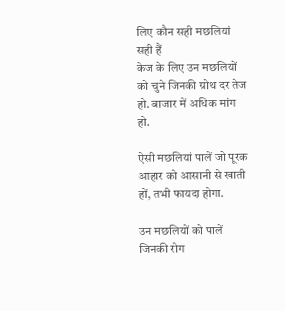लिए कौन सही मछलियां सही हैं
केज के लिए उन मछलियों को चुने जिनकी ग्रोथ दर तेज हो. बाजार में अधिक मांग हो.

ऐसी मछलियां पालें जो पूरक आहार को आसानी से खाती हों, तभी फायदा होगा.

उन मछलियों को पालें जिनकी रोग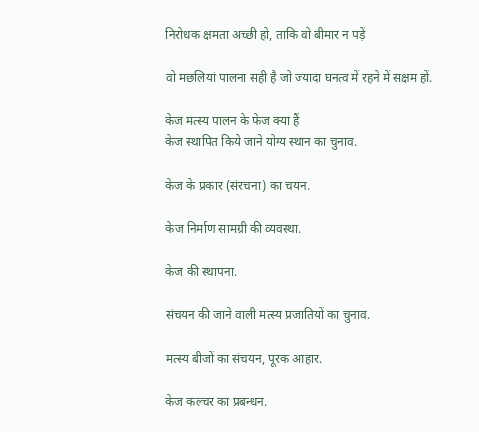निरोधक क्षमता अच्छी हो, ताकि वो बीमार न पड़ें

वो मछलियां पालना सही है जो ज्यादा घनत्व में रहने में सक्षम हों.

केज मत्स्य पालन के फेज क्या हैं
केज स्थापित किये जाने योग्य स्थान का चुनाव.

केज के प्रकार (संरचना) का चयन.

केज निर्माण सामग्री की व्यवस्था.

केज की स्थापना.

संचयन की जाने वाली मत्स्य प्रजातियों का चुनाव.

मत्स्य बीजों का संचयन, पूरक आहार.

केज कल्चर का प्रबन्धन.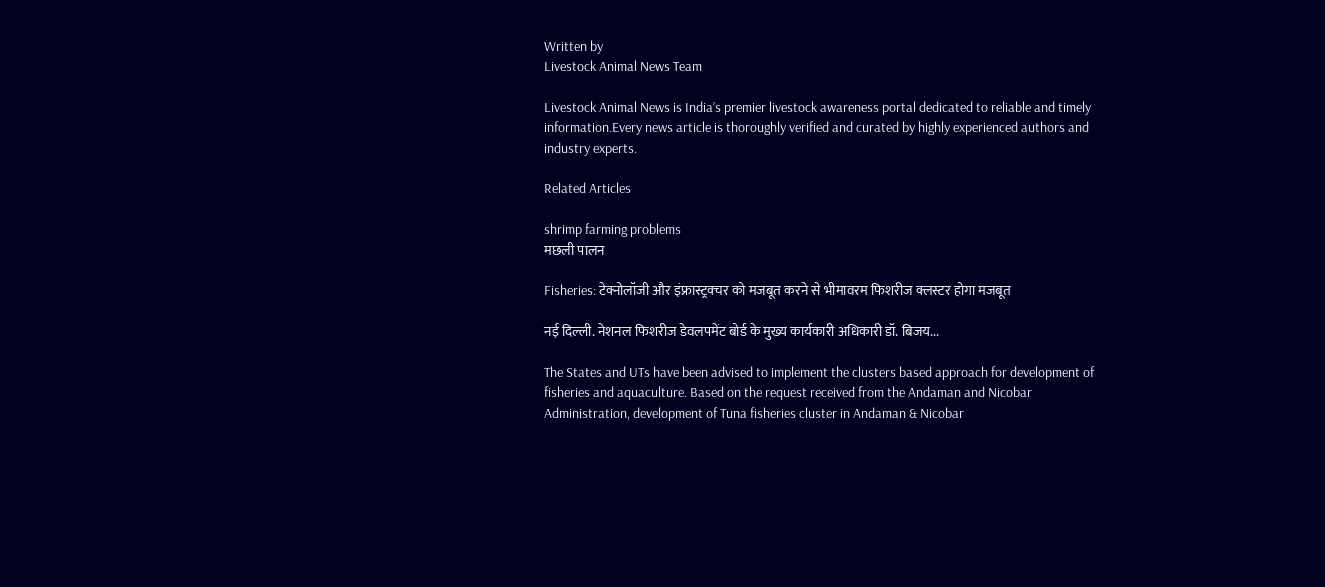Written by
Livestock Animal News Team

Livestock Animal News is India’s premier livestock awareness portal dedicated to reliable and timely information.Every news article is thoroughly verified and curated by highly experienced authors and industry experts.

Related Articles

shrimp farming problems
मछली पालन

Fisheries: टेक्नोलॉजी और इंफ्रास्ट्रक्चर को मजबूत करने से भीमावरम फिशरीज क्लस्टर होगा मजबूत

नई दिल्ली. नेशनल फिशरीज डेवलपमेंट बोर्ड के मुख्य कार्यकारी अधिकारी डॉ. बिजय...

The States and UTs have been advised to implement the clusters based approach for development of fisheries and aquaculture. Based on the request received from the Andaman and Nicobar Administration, development of Tuna fisheries cluster in Andaman & Nicobar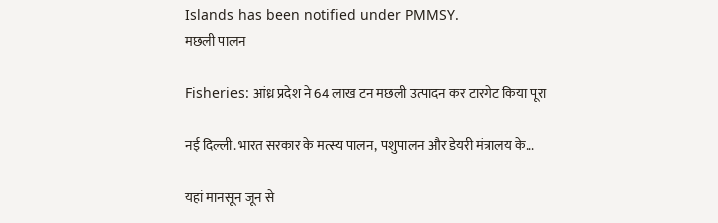Islands has been notified under PMMSY.
मछली पालन

Fisheries: आंध्र प्रदेश ने 64 लाख टन मछली उत्पादन कर टारगेट किया पूरा

नई दिल्ली. भारत सरकार के मत्स्य पालन, पशुपालन और डेयरी मंत्रालय के...

यहां मानसून जून से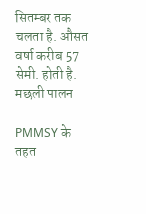सितम्बर तक चलता है. औसत वर्षा करीब 57 सेमी. होती है.
मछली पालन

PMMSY के तहत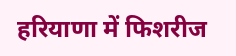हरियाणा में फिशरीज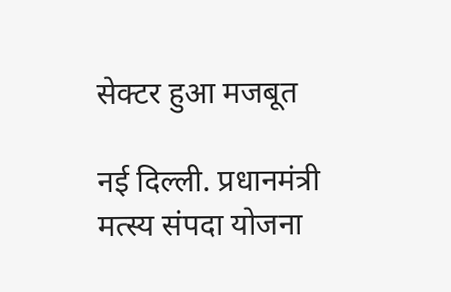सेक्टर हुआ मजबूत

नई दिल्ली. प्रधानमंत्री मत्स्य संपदा योजना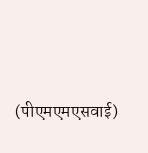(पीएमएमएसवाई)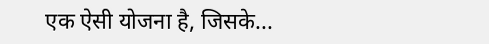एक ऐसी योजना है, जिसके...